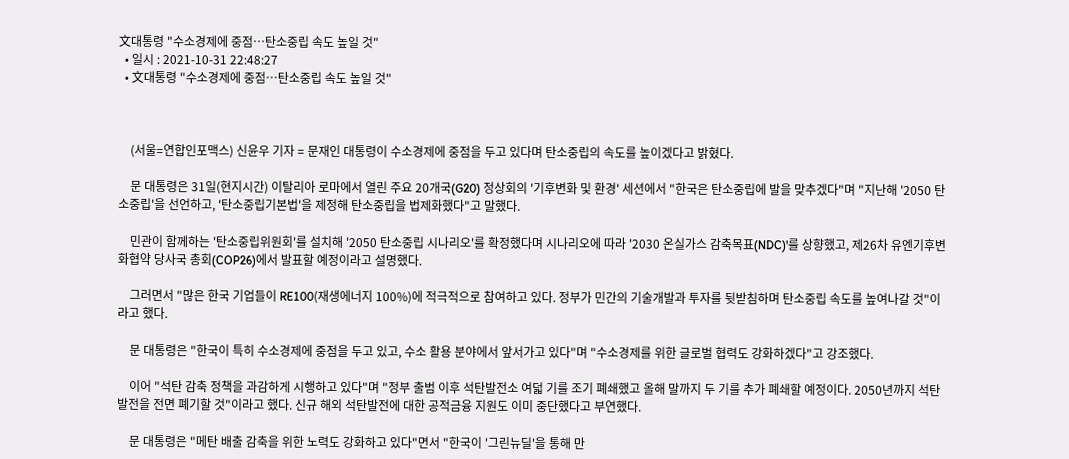文대통령 "수소경제에 중점…탄소중립 속도 높일 것"
  • 일시 : 2021-10-31 22:48:27
  • 文대통령 "수소경제에 중점…탄소중립 속도 높일 것"



    (서울=연합인포맥스) 신윤우 기자 = 문재인 대통령이 수소경제에 중점을 두고 있다며 탄소중립의 속도를 높이겠다고 밝혔다.

    문 대통령은 31일(현지시간) 이탈리아 로마에서 열린 주요 20개국(G20) 정상회의 '기후변화 및 환경' 세션에서 "한국은 탄소중립에 발을 맞추겠다"며 "지난해 '2050 탄소중립'을 선언하고, '탄소중립기본법'을 제정해 탄소중립을 법제화했다"고 말했다.

    민관이 함께하는 '탄소중립위원회'를 설치해 '2050 탄소중립 시나리오'를 확정했다며 시나리오에 따라 '2030 온실가스 감축목표(NDC)'를 상향했고, 제26차 유엔기후변화협약 당사국 총회(COP26)에서 발표할 예정이라고 설명했다.

    그러면서 "많은 한국 기업들이 RE100(재생에너지 100%)에 적극적으로 참여하고 있다. 정부가 민간의 기술개발과 투자를 뒷받침하며 탄소중립 속도를 높여나갈 것"이라고 했다.

    문 대통령은 "한국이 특히 수소경제에 중점을 두고 있고, 수소 활용 분야에서 앞서가고 있다"며 "수소경제를 위한 글로벌 협력도 강화하겠다"고 강조했다.

    이어 "석탄 감축 정책을 과감하게 시행하고 있다"며 "정부 출범 이후 석탄발전소 여덟 기를 조기 폐쇄했고 올해 말까지 두 기를 추가 폐쇄할 예정이다. 2050년까지 석탄발전을 전면 폐기할 것"이라고 했다. 신규 해외 석탄발전에 대한 공적금융 지원도 이미 중단했다고 부연했다.

    문 대통령은 "메탄 배출 감축을 위한 노력도 강화하고 있다"면서 "한국이 '그린뉴딜'을 통해 만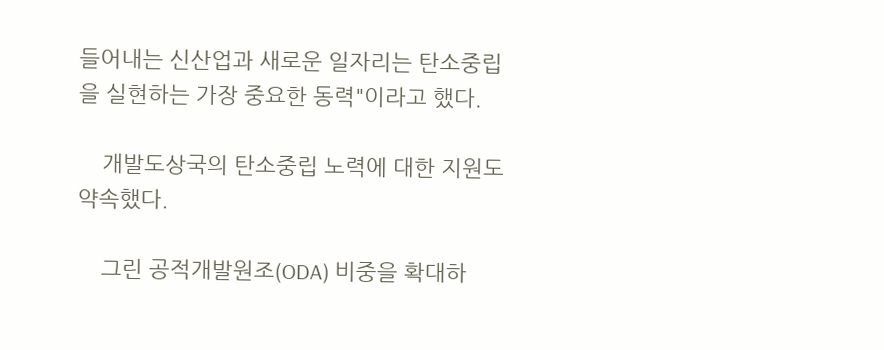들어내는 신산업과 새로운 일자리는 탄소중립을 실현하는 가장 중요한 동력"이라고 했다.

    개발도상국의 탄소중립 노력에 대한 지원도 약속했다.

    그린 공적개발원조(ODA) 비중을 확대하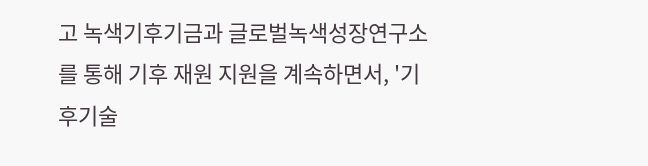고 녹색기후기금과 글로벌녹색성장연구소를 통해 기후 재원 지원을 계속하면서, '기후기술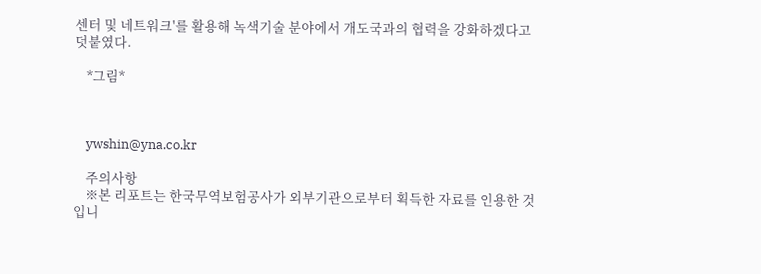센터 및 네트워크'를 활용해 녹색기술 분야에서 개도국과의 협력을 강화하겠다고 덧붙였다.

    *그림*



    ywshin@yna.co.kr

    주의사항
    ※본 리포트는 한국무역보험공사가 외부기관으로부터 획득한 자료를 인용한 것입니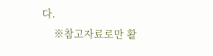다.
    ※참고자료로만 활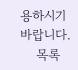용하시기 바랍니다.
    목록